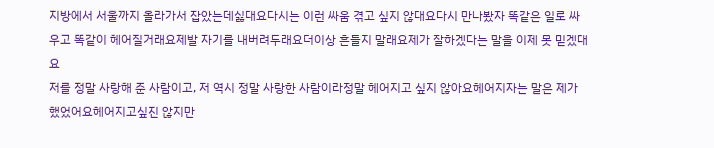지방에서 서울까지 올라가서 잡았는데싫대요다시는 이런 싸움 겪고 싶지 않대요다시 만나봤자 똑같은 일로 싸우고 똑같이 헤어질거래요제발 자기를 내버려두래요더이상 흔들지 말래요제가 잘하겠다는 말을 이제 못 믿겠대요
저를 정말 사랑해 준 사람이고, 저 역시 정말 사랑한 사람이라정말 헤어지고 싶지 않아요헤어지자는 말은 제가 했었어요헤어지고싶진 않지만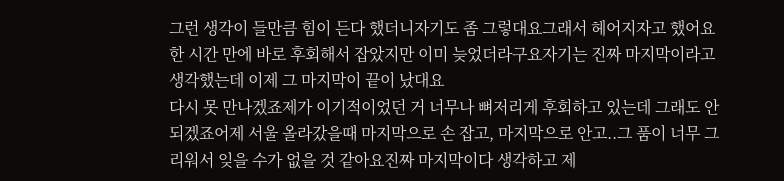그런 생각이 들만큼 힘이 든다 했더니자기도 좀 그렇대요그래서 헤어지자고 했어요한 시간 만에 바로 후회해서 잡았지만 이미 늦었더라구요자기는 진짜 마지막이라고 생각했는데 이제 그 마지막이 끝이 났대요
다시 못 만나겠죠제가 이기적이었던 거 너무나 뼈저리게 후회하고 있는데 그래도 안 되겠죠어제 서울 올라갔을때 마지막으로 손 잡고, 마지막으로 안고..그 품이 너무 그리워서 잊을 수가 없을 것 같아요진짜 마지막이다 생각하고 제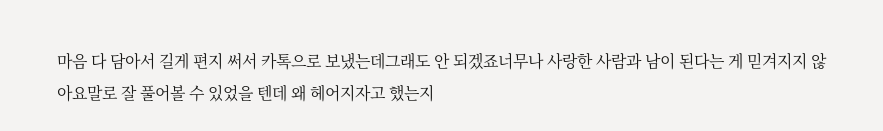마음 다 담아서 길게 편지 써서 카톡으로 보냈는데그래도 안 되겠죠너무나 사랑한 사람과 남이 된다는 게 믿겨지지 않아요말로 잘 풀어볼 수 있었을 텐데 왜 헤어지자고 했는지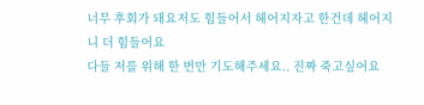너무 후회가 돼요저도 힘들어서 헤어지자고 한건데 헤어지니 더 힘들어요
다들 저를 위해 한 번만 기도해주세요.. 진짜 죽고싶어요